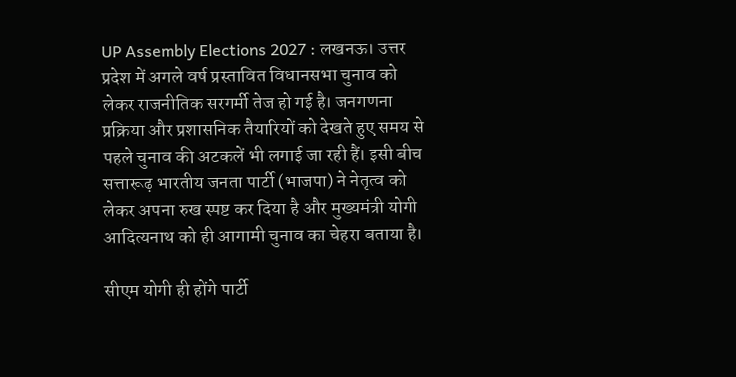UP Assembly Elections 2027 : लखनऊ। उत्तर प्रदेश में अगले वर्ष प्रस्तावित विधानसभा चुनाव को लेकर राजनीतिक सरगर्मी तेज हो गई है। जनगणना प्रक्रिया और प्रशासनिक तैयारियों को देखते हुए समय से पहले चुनाव की अटकलें भी लगाई जा रही हैं। इसी बीच सत्तारूढ़ भारतीय जनता पार्टी (भाजपा) ने नेतृत्व को लेकर अपना रुख स्पष्ट कर दिया है और मुख्यमंत्री योगी आदित्यनाथ को ही आगामी चुनाव का चेहरा बताया है।

सीएम योगी ही होंगे पार्टी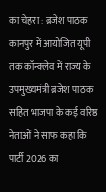का चेहरा : ब्रजेश पाठक
कानपुर में आयोजित यूपी तक कॉन्क्लेव में राज्य के उपमुख्यमंत्री ब्रजेश पाठक सहित भाजपा के कई वरिष्ठ नेताओं ने साफ कहा कि पार्टी 2026 का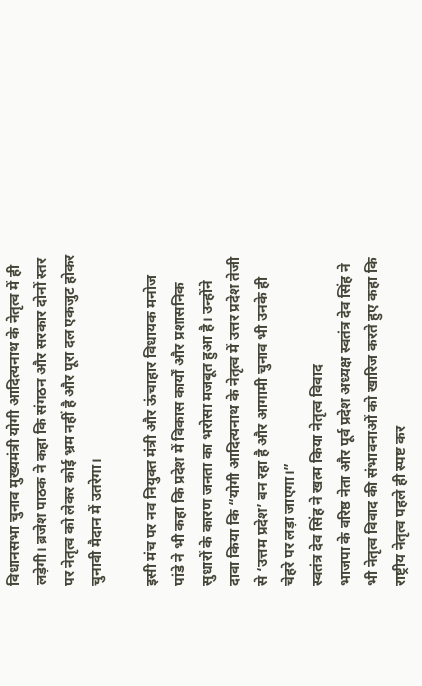विधानसभा चुनाव मुख्यमंत्री योगी आदित्यनाथ के नेतृत्व में ही लड़ेगी। ब्रजेश पाठक ने कहा कि संगठन और सरकार दोनों स्तर पर नेतृत्व को लेकर कोई भ्रम नहीं है और पूरा दल एकजुट होकर चुनावी मैदान में उतरेगा।

इसी मंच पर नव नियुक्त मंत्री और ऊंचाहार विधायक मनोज पांडे ने भी कहा कि प्रदेश में विकास कार्यों और प्रशासनिक सुधारों के कारण जनता का भरोसा मजबूत हुआ है। उन्होंने दावा किया कि “योगी आदित्यनाथ के नेतृत्व में उत्तर प्रदेश तेजी से ‘उत्तम प्रदेश’ बन रहा है और आगामी चुनाव भी उनके ही चेहरे पर लड़ा जाएगा।”
स्वतंत्र देव सिंह ने खत्म किया नेतृत्व विवाद
भाजपा के वरिष्ठ नेता और पूर्व प्रदेश अध्यक्ष स्वतंत्र देव सिंह ने भी नेतृत्व विवाद की संभावनाओं को खारिज करते हुए कहा कि राष्ट्रीय नेतृत्व पहले ही स्पष्ट कर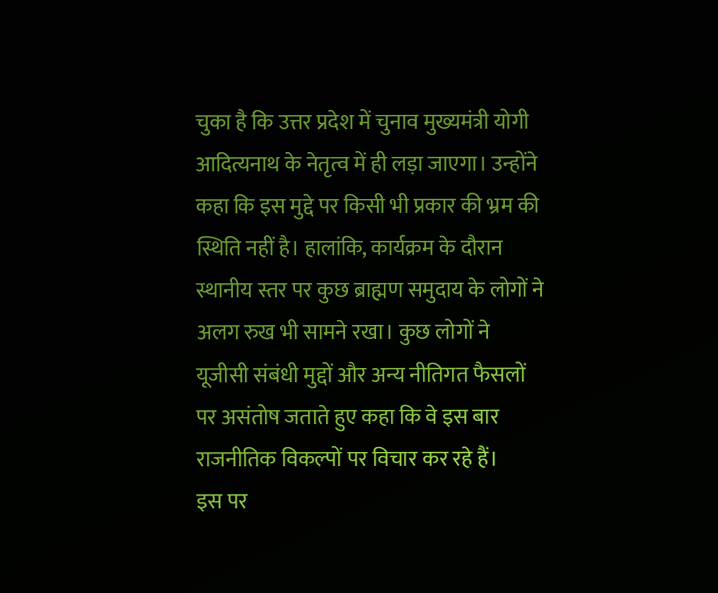चुका है कि उत्तर प्रदेश में चुनाव मुख्यमंत्री योगी आदित्यनाथ के नेतृत्व में ही लड़ा जाएगा। उन्होंने कहा कि इस मुद्दे पर किसी भी प्रकार की भ्रम की स्थिति नहीं है। हालांकि, कार्यक्रम के दौरान स्थानीय स्तर पर कुछ ब्राह्मण समुदाय के लोगों ने अलग रुख भी सामने रखा। कुछ लोगों ने यूजीसी संबंधी मुद्दों और अन्य नीतिगत फैसलों पर असंतोष जताते हुए कहा कि वे इस बार राजनीतिक विकल्पों पर विचार कर रहे हैं।
इस पर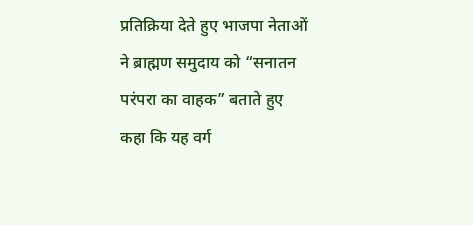प्रतिक्रिया देते हुए भाजपा नेताओं ने ब्राह्मण समुदाय को “सनातन परंपरा का वाहक” बताते हुए कहा कि यह वर्ग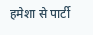हमेशा से पार्टी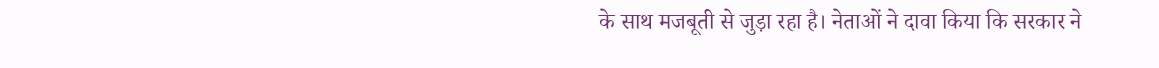के साथ मजबूती से जुड़ा रहा है। नेताओं ने दावा किया कि सरकार ने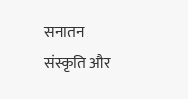सनातन संस्कृति और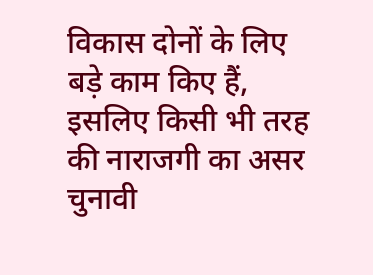विकास दोनों के लिए बड़े काम किए हैं, इसलिए किसी भी तरह की नाराजगी का असर चुनावी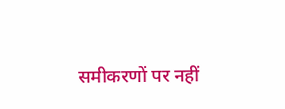समीकरणों पर नहीं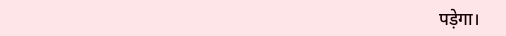पड़ेगा।